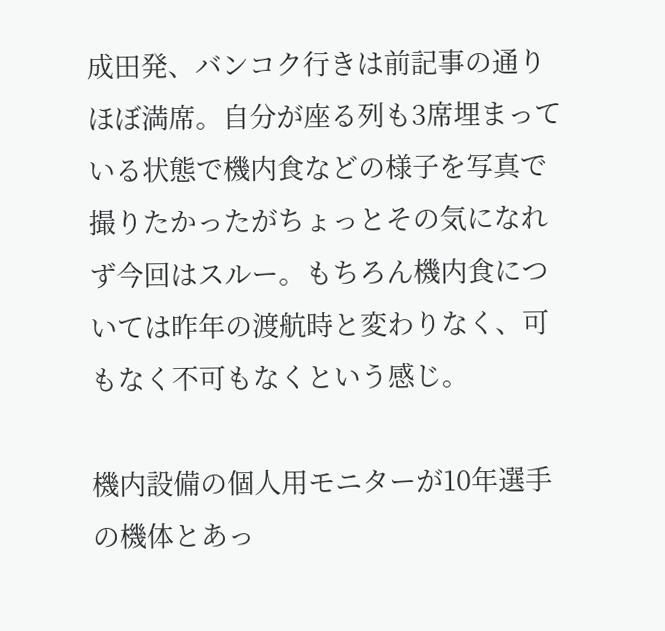成田発、バンコク行きは前記事の通りほぼ満席。自分が座る列も3席埋まっている状態で機内食などの様子を写真で撮りたかったがちょっとその気になれず今回はスルー。もちろん機内食については昨年の渡航時と変わりなく、可もなく不可もなくという感じ。

機内設備の個人用モニターが10年選手の機体とあっ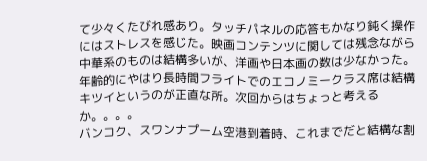て少々くたびれ感あり。タッチパネルの応答もかなり鈍く操作にはストレスを感じた。映画コンテンツに関しては残念ながら中華系のものは結構多いが、洋画や日本画の数は少なかった。
年齢的にやはり長時間フライトでのエコノミークラス席は結構キツイというのが正直な所。次回からはちょっと考えるか。。。。
バンコク、スワンナプーム空港到着時、これまでだと結構な割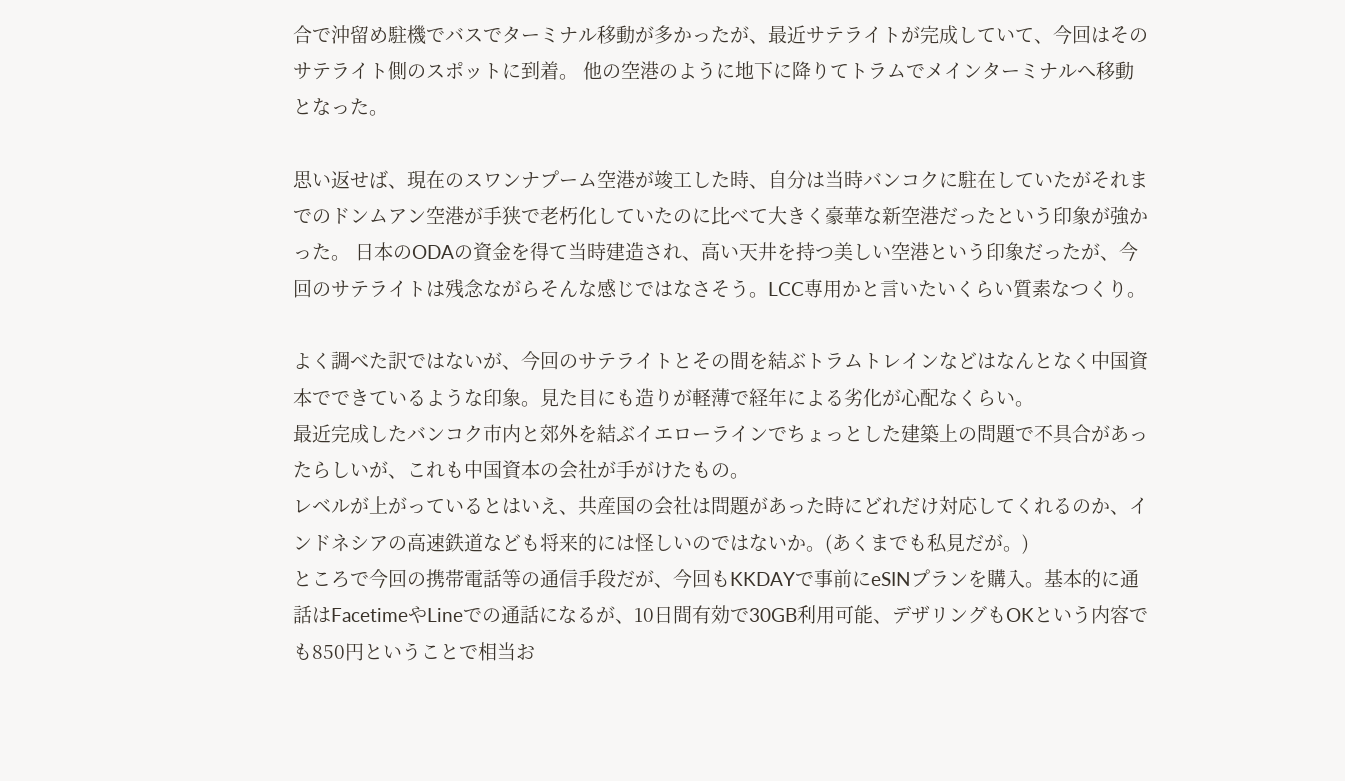合で沖留め駐機でバスでターミナル移動が多かったが、最近サテライトが完成していて、今回はそのサテライト側のスポットに到着。 他の空港のように地下に降りてトラムでメインターミナルへ移動となった。

思い返せば、現在のスワンナプーム空港が竣工した時、自分は当時バンコクに駐在していたがそれまでのドンムアン空港が手狭で老朽化していたのに比べて大きく豪華な新空港だったという印象が強かった。 日本のODAの資金を得て当時建造され、高い天井を持つ美しい空港という印象だったが、今回のサテライトは残念ながらそんな感じではなさそう。LCC専用かと言いたいくらい質素なつくり。

よく調べた訳ではないが、今回のサテライトとその間を結ぶトラムトレインなどはなんとなく中国資本でできているような印象。見た目にも造りが軽薄で経年による劣化が心配なくらい。
最近完成したバンコク市内と郊外を結ぶイエローラインでちょっとした建築上の問題で不具合があったらしいが、これも中国資本の会社が手がけたもの。
レベルが上がっているとはいえ、共産国の会社は問題があった時にどれだけ対応してくれるのか、インドネシアの高速鉄道なども将来的には怪しいのではないか。(あくまでも私見だが。)
ところで今回の携帯電話等の通信手段だが、今回もKKDAYで事前にeSINプランを購入。基本的に通話はFacetimeやLineでの通話になるが、10日間有効で30GB利用可能、デザリングもOKという内容でも850円ということで相当お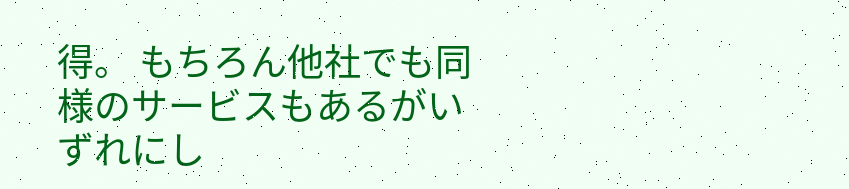得。 もちろん他社でも同様のサービスもあるがいずれにし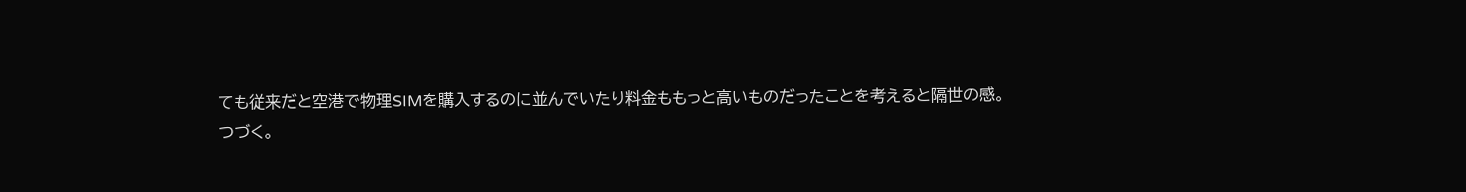ても従来だと空港で物理SIMを購入するのに並んでいたり料金ももっと高いものだったことを考えると隔世の感。
つづく。